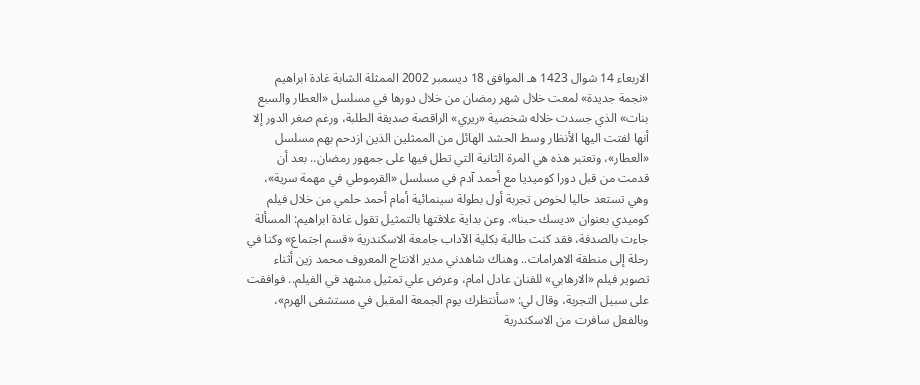الاربعاء 14 شوال 1423 هـ الموافق 18 ديسمبر 2002 الممثلة الشابة غادة ابراهيم «نجمة جديدة» لمعت خلال شهر رمضان من خلال دورها في مسلسل «العطار والسبع بنات» الذي جسدت خلاله شخصية «ريري» الراقصة صديقة الطلبة، ورغم صغر الدور إلا أنها لفتت اليها الأنظار وسط الحشد الهائل من الممثلين الذين ازدحم بهم مسلسل «العطار»، وتعتبر هذه هي المرة الثانية التي تطل فيها على جمهور رمضان.. بعد أن قدمت من قبل دورا كوميديا مع أحمد آدم في مسلسل «القرموطي في مهمة سرية»، وهي تستعد حاليا لخوص تجربة أول بطولة سينمائية أمام أحمد حلمي من خلال فيلم كوميدي بعنوان «ديسك حبنا». وعن بداية علاقتها بالتمثيل تقول غادة ابراهيم: المسألة جاءت بالصدفة، فقد كنت طالبة بكلية الآداب جامعة الاسكندرية «قسم اجتماع» وكنا في رحلة إلى منطقة الاهرامات.. وهناك شاهدني مدير الانتاج المعروف محمد زين أثناء تصوير فيلم «الارهابي» للفنان عادل امام، وعرض علي تمثيل مشهد في الفيلم.. فوافقت على سبيل التجربة، وقال لي: «سأنتظرك يوم الجمعة المقبل في مستشفى الهرم»، وبالفعل سافرت من الاسكندرية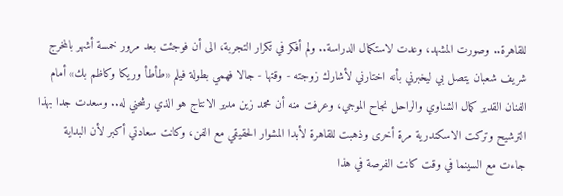للقاهرة.. وصورت المشهد، وعدت لاستكمال الدراسة.. ولم أفكر في تكرار التجربة، الى أن فوجئت بعد مرور خمسة أشهر بالمخرج شريف شعبان يتصل بي ليخبرني بأنه اختارني لأشارك زوجته - وقتها - جالا فهمي بطولة فيلم «طأطأ وريكا وكاظم بك» أمام الفنان القدير كمال الشناوي والراحل نجاح الموجي، وعرفت منه أن محمد زين مدير الانتاج هو الذي رشحني له.. وسعدت جدا بهذا الترشيح وتركت الاسكندرية مرة أخرى وذهبت للقاهرة لأبدا المشوار الحقيقي مع الفن، وكانت سعادتي أكبر لأن البداية جاءت مع السينما في وقت كانت الفرصة في هذا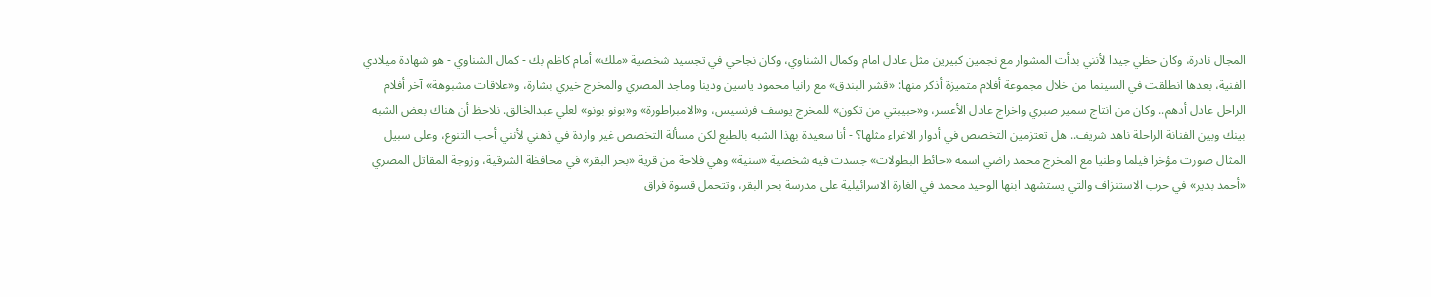المجال نادرة، وكان حظي جيدا لأنني بدأت المشوار مع نجمين كبيرين مثل عادل امام وكمال الشناوي، وكان نجاحي في تجسيد شخصية «ملك» أمام كاظم بك - كمال الشناوي - هو شهادة ميلادي الفنية، بعدها انطلقت في السينما من خلال مجموعة أفلام متميزة أذكر منها: «قشر البندق» مع رانيا محمود ياسين ودينا وماجد المصري والمخرج خيري بشارة، و«علاقات مشبوهة» آخر أفلام الراحل عادل أدهم.. وكان من انتاج سمير صبري واخراج عادل الأعسر، و«حبيبتي من تكون» للمخرج يوسف فرنسيس، و«الامبراطورة» و«بونو بونو» لعلي عبدالخالق. نلاحظ أن هناك بعض الشبه بينك وبين الفنانة الراحلة ناهد شريف.. هل تعتزمين التخصص في أدوار الاغراء مثلها؟ - أنا سعيدة بهذا الشبه بالطبع لكن مسألة التخصص غير واردة في ذهني لأنني أحب التنوع، وعلى سبيل المثال صورت مؤخرا فيلما وطنيا مع المخرج محمد راضي اسمه «حائط البطولات» جسدت فيه شخصية «سنية» وهي فلاحة من قرية «بحر البقر» في محافظة الشرقية، وزوجة المقاتل المصري «أحمد بدير» في حرب الاستنزاف والتي يستشهد ابنها الوحيد محمد في الغارة الاسرائيلية على مدرسة بحر البقر، وتتحمل قسوة فراق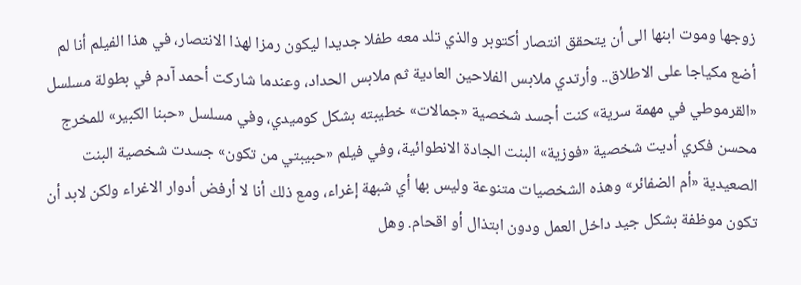زوجها وموت ابنها الى أن يتحقق انتصار أكتوبر والذي تلد معه طفلا جديدا ليكون رمزا لهذا الانتصار، في هذا الفيلم أنا لم أضع مكياجا على الاطلاق.. وأرتدي ملابس الفلاحين العادية ثم ملابس الحداد، وعندما شاركت أحمد آدم في بطولة مسلسل «القرموطي في مهمة سرية» كنت أجسد شخصية «جمالات» خطيبته بشكل كوميدي، وفي مسلسل «حبنا الكبير» للمخرج محسن فكري أديت شخصية «فوزية» البنت الجادة الانطوائية، وفي فيلم «حبيبتي من تكون» جسدت شخصية البنت الصعيدية «أم الضفائر» وهذه الشخصيات متنوعة وليس بها أي شبهة إغراء، ومع ذلك أنا لا أرفض أدوار الاغراء ولكن لابد أن تكون موظفة بشكل جيد داخل العمل ودون ابتذال أو اقحام. وهل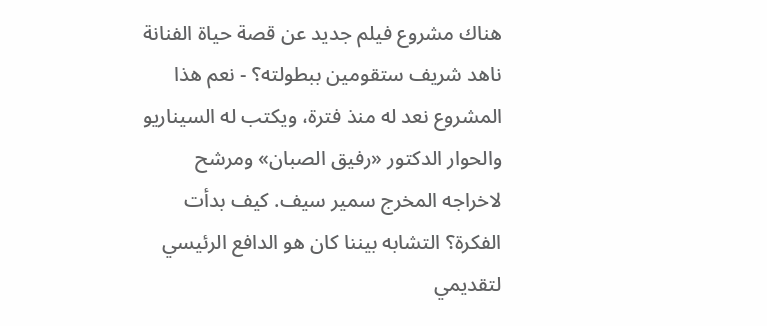هناك مشروع فيلم جديد عن قصة حياة الفنانة ناهد شريف ستقومين ببطولته؟ - نعم هذا المشروع نعد له منذ فترة، ويكتب له السيناريو والحوار الدكتور «رفيق الصبان» ومرشح لاخراجه المخرج سمير سيف. كيف بدأت الفكرة؟ التشابه بيننا كان هو الدافع الرئيسي لتقديمي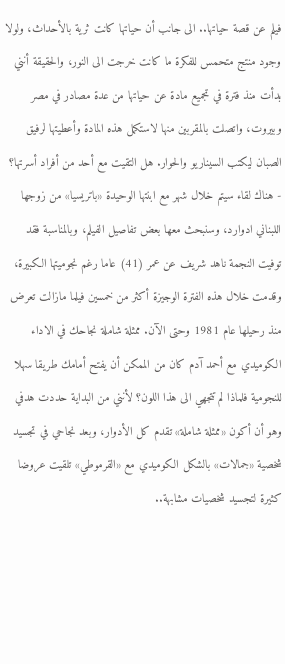فيلم عن قصة حياتها.. الى جانب أن حياتها كانت ثرية بالأحداث، ولولا وجود منتج متحمس للفكرة ما كانت خرجت الى النور، والحقيقة أنني بدأت منذ فترة في تجميع مادة عن حياتها من عدة مصادر في مصر وبيروت، واتصلت بالمقربين منها لاستكمل هذه المادة وأعطيتها لرفيق الصبان ليكتب السيناريو والحوار. هل التقيت مع أحد من أفراد أسرتها؟ - هناك لقاء سيتم خلال شهر مع ابنتها الوحيدة «باتريسيا» من زوجها اللبناني ادوارد، وسنبحث معها بعض تفاصيل الفيلم، وبالمناسبة فقد توفيت النجمة ناهد شريف عن عمر (41) عاما رغم نجوميتها الكبيرة، وقدمت خلال هذه الفترة الوجيزة أكثر من خمسين فيلما مازالت تعرض منذ رحيلها عام 1981 وحتى الآن. ممثلة شاملة نجاحك في الاداء الكوميدي مع أحمد آدم كان من الممكن أن يفتح أمامك طريقا سهلا للنجومية فلماذا لم تتجهي الى هذا اللون؟ لأنني من البداية حددت هدفي وهو أن أكون «ممثلة شاملة» تقدم كل الأدوار، وبعد نجاحي في تجسيد شخصية «جمالات» بالشكل الكوميدي مع «القرموطي» تلقيت عروضا كثيرة لتجسيد شخصيات مشابهة..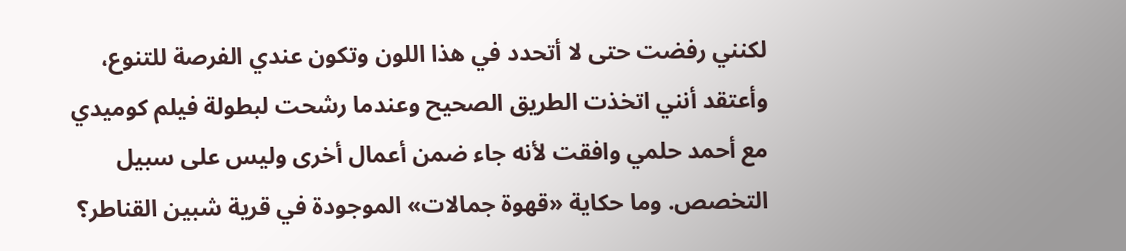لكنني رفضت حتى لا أتحدد في هذا اللون وتكون عندي الفرصة للتنوع، وأعتقد أنني اتخذت الطريق الصحيح وعندما رشحت لبطولة فيلم كوميدي مع أحمد حلمي وافقت لأنه جاء ضمن أعمال أخرى وليس على سبيل التخصص. وما حكاية «قهوة جمالات» الموجودة في قرية شبين القناطر؟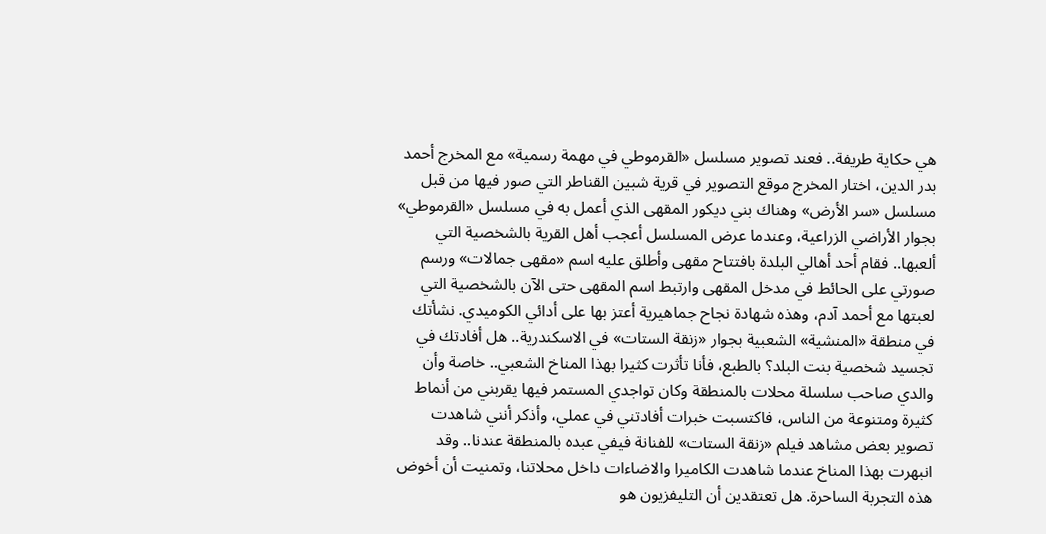هي حكاية طريفة.. فعند تصوير مسلسل «القرموطي في مهمة رسمية» مع المخرج أحمد بدر الدين، اختار المخرج موقع التصوير في قرية شبين القناطر التي صور فيها من قبل مسلسل «سر الأرض» وهناك بني ديكور المقهى الذي أعمل به في مسلسل «القرموطي» بجوار الأراضي الزراعية، وعندما عرض المسلسل أعجب أهل القرية بالشخصية التي ألعبها.. فقام أحد أهالي البلدة بافتتاح مقهى وأطلق عليه اسم «مقهى جمالات» ورسم صورتي على الحائط في مدخل المقهى وارتبط اسم المقهى حتى الآن بالشخصية التي لعبتها مع أحمد آدم، وهذه شهادة نجاح جماهيرية أعتز بها على أدائي الكوميدي. نشأتك في منطقة «المنشية» الشعبية بجوار «زنقة الستات» في الاسكندرية.. هل أفادتك في تجسيد شخصية بنت البلد؟ بالطبع، فأنا تأثرت كثيرا بهذا المناخ الشعبي.. خاصة وأن والدي صاحب سلسلة محلات بالمنطقة وكان تواجدي المستمر فيها يقربني من أنماط كثيرة ومتنوعة من الناس، فاكتسبت خبرات أفادتني في عملي، وأذكر أنني شاهدت تصوير بعض مشاهد فيلم «زنقة الستات» للفنانة فيفي عبده بالمنطقة عندنا.. وقد انبهرت بهذا المناخ عندما شاهدت الكاميرا والاضاءات داخل محلاتنا، وتمنيت أن أخوض هذه التجربة الساحرة. هل تعتقدين أن التليفزيون هو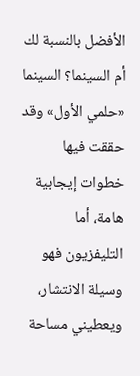الأفضل بالنسبة لك أم السينما؟ السينما «حلمي الأول» وقد حققت فيها خطوات إيجابية هامة، أما التليفزيون فهو وسيلة الانتشار، ويعطيني مساحة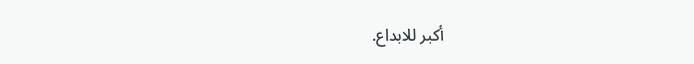أكبر للابداع.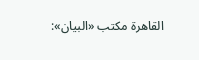القاهرة مكتب «البيان»: